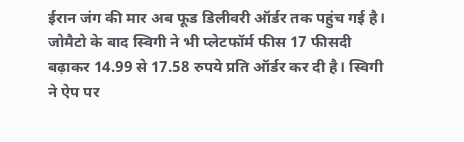ईरान जंग की मार अब फूड डिलीवरी ऑर्डर तक पहुंच गई है। जोमैटो के बाद स्विगी ने भी प्लेटफॉर्म फीस 17 फीसदी बढ़ाकर 14.99 से 17.58 रुपये प्रति ऑर्डर कर दी है। स्विगी ने ऐप पर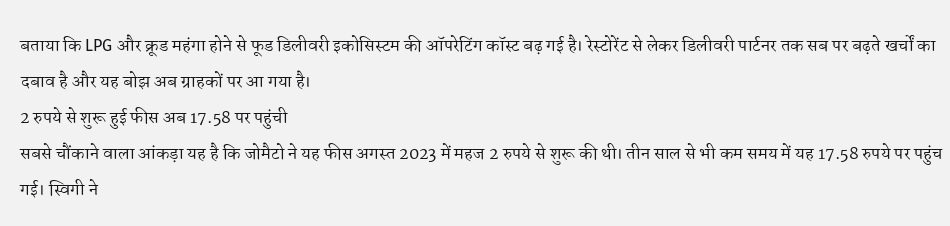बताया कि LPG और क्रूड महंगा होने से फूड डिलीवरी इकोसिस्टम की ऑपरेटिंग कॉस्ट बढ़ गई है। रेस्टोरेंट से लेकर डिलीवरी पार्टनर तक सब पर बढ़ते खर्चों का दबाव है और यह बोझ अब ग्राहकों पर आ गया है।
2 रुपये से शुरू हुई फीस अब 17.58 पर पहुंची
सबसे चौंकाने वाला आंकड़ा यह है कि जोमैटो ने यह फीस अगस्त 2023 में महज 2 रुपये से शुरू की थी। तीन साल से भी कम समय में यह 17.58 रुपये पर पहुंच गई। स्विगी ने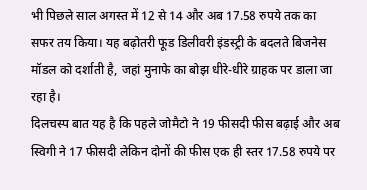भी पिछले साल अगस्त में 12 से 14 और अब 17.58 रुपये तक का सफर तय किया। यह बढ़ोतरी फूड डिलीवरी इंडस्ट्री के बदलते बिजनेस मॉडल को दर्शाती है, जहां मुनाफे का बोझ धीरे-धीरे ग्राहक पर डाला जा रहा है।
दिलचस्प बात यह है कि पहले जोमैटो ने 19 फीसदी फीस बढ़ाई और अब स्विगी ने 17 फीसदी लेकिन दोनों की फीस एक ही स्तर 17.58 रुपये पर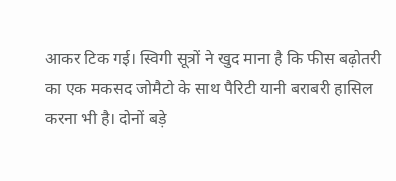आकर टिक गई। स्विगी सूत्रों ने खुद माना है कि फीस बढ़ोतरी का एक मकसद जोमैटो के साथ पैरिटी यानी बराबरी हासिल करना भी है। दोनों बड़े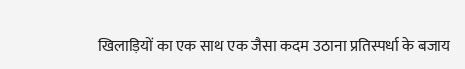खिलाड़ियों का एक साथ एक जैसा कदम उठाना प्रतिस्पर्धा के बजाय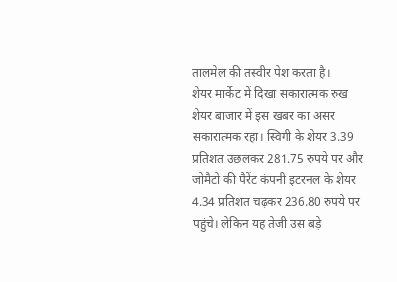तालमेल की तस्वीर पेश करता है।
शेयर मार्केट में दिखा सकारात्मक रुख
शेयर बाजार में इस खबर का असर सकारात्मक रहा। स्विगी के शेयर 3.39 प्रतिशत उछलकर 281.75 रुपये पर और जोमैटो की पैरेंट कंपनी इटरनल के शेयर 4.34 प्रतिशत चढ़कर 236.80 रुपये पर पहुंचे। लेकिन यह तेजी उस बड़े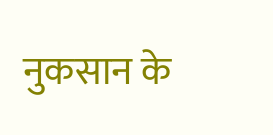नुकसान के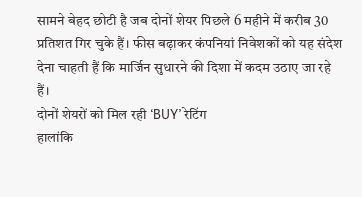सामने बेहद छोटी है जब दोनों शेयर पिछले 6 महीने में करीब 30 प्रतिशत गिर चुके हैं। फीस बढ़ाकर कंपनियां निवेशकों को यह संदेश देना चाहती हैं कि मार्जिन सुधारने की दिशा में कदम उठाए जा रहे हैं।
दोनों शेयरों को मिल रही ‘BUY’ रेटिंग
हालांकि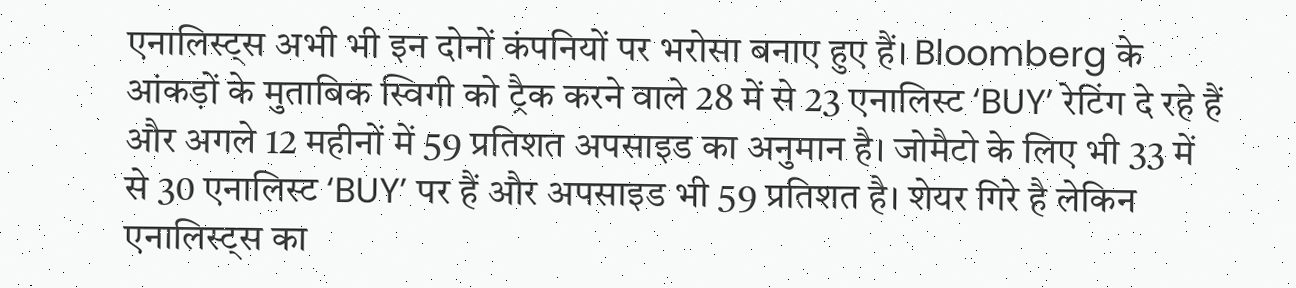एनालिस्ट्स अभी भी इन दोनों कंपनियों पर भरोसा बनाए हुए हैं। Bloomberg के आंकड़ों के मुताबिक स्विगी को ट्रैक करने वाले 28 में से 23 एनालिस्ट ‘BUY’ रेटिंग दे रहे हैं और अगले 12 महीनों में 59 प्रतिशत अपसाइड का अनुमान है। जोमैटो के लिए भी 33 में से 30 एनालिस्ट ‘BUY’ पर हैं और अपसाइड भी 59 प्रतिशत है। शेयर गिरे है लेकिन एनालिस्ट्स का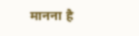मानना है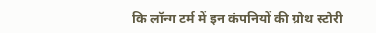कि लॉन्ग टर्म में इन कंपनियों की ग्रोथ स्टोरी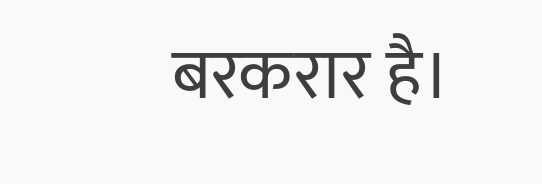बरकरार है।